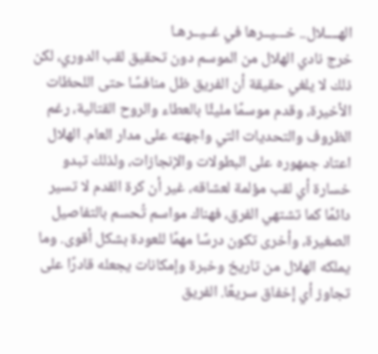الهــــلال.. خـــيــرها في غــيــرهـا
خرج نادي الهلال من الموسم دون تحقيق لقب الدوري، لكن ذلك لا يلغي حقيقة أن الفريق ظل منافسًا حتى اللحظات الأخيرة، وقدم موسمًا مليئًا بالعطاء والروح القتالية، رغم الظروف والتحديات التي واجهته على مدار العام. الهلال اعتاد جمهوره على البطولات والإنجازات، ولذلك تبدو خسارة أي لقب مؤلمة لعشاقه، غير أن كرة القدم لا تسير دائمًا كما تشتهي الفرق، فهناك مواسم تُحسم بالتفاصيل الصغيرة، وأخرى تكون درسًا مهمًا للعودة بشكل أقوى. وما يملكه الهلال من تاريخ وخبرة وإمكانات يجعله قادرًا على تجاوز أي إخفاق سريعًا. الفريق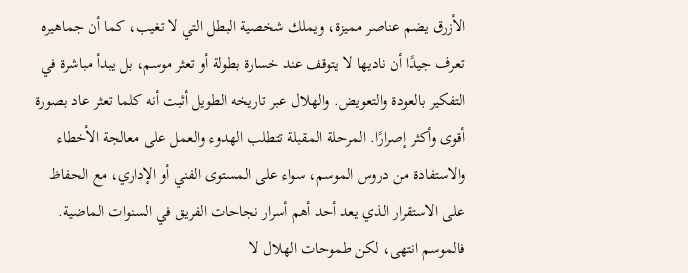الأزرق يضم عناصر مميزة، ويملك شخصية البطل التي لا تغيب، كما أن جماهيره تعرف جيدًا أن ناديها لا يتوقف عند خسارة بطولة أو تعثر موسم، بل يبدأ مباشرة في التفكير بالعودة والتعويض. والهلال عبر تاريخه الطويل أثبت أنه كلما تعثر عاد بصورة أقوى وأكثر إصرارًا. المرحلة المقبلة تتطلب الهدوء والعمل على معالجة الأخطاء والاستفادة من دروس الموسم، سواء على المستوى الفني أو الإداري، مع الحفاظ على الاستقرار الذي يعد أحد أهم أسرار نجاحات الفريق في السنوات الماضية. فالموسم انتهى، لكن طموحات الهلال لا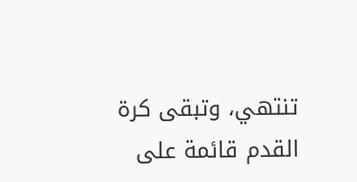تنتهي، وتبقى كرة القدم قائمة على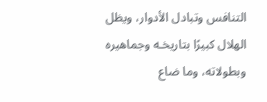التنافس وتبادل الأدوار، ويظل الهلال كبيرًا بتاريخـه وجماهيره وبطولاته، وما ضاع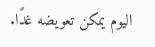اليوم يمكن تعويضه غدًا.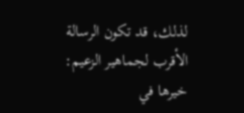لذلك، قد تكون الرسالة الأقرب لجماهير الزعيم: خيرها في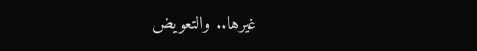غيرها.. والتعويض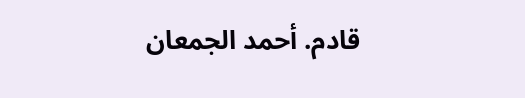قادم. أحمد الجمعان